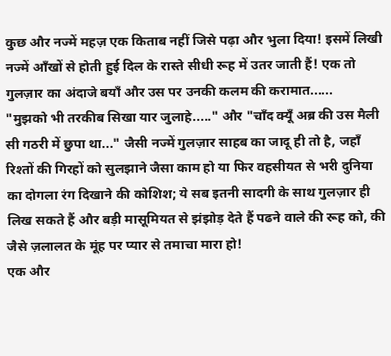कुछ और नज्में महज़ एक किताब नहीं जिसे पढ़ा और भुला दिया! इसमें लिखी नज्में आँखों से होती हुई दिल के रास्ते सीधी रूह में उतर जाती हैं! एक तो गुलज़ार का अंदाजे बयाँ और उस पर उनकी कलम की करामात......
"मुझको भी तरकीब सिखा यार जुलाहे....." और "चाँद क्यूँ अब्र की उस मैली सी गठरी में छुपा था..." जैसी नज्में गुलज़ार साहब का जादू ही तो है, जहाँ रिश्तों की गिरहों को सुलझाने जैसा काम हो या फिर वहसीयत से भरी दुनिया का दोगला रंग दिखाने की कोशिश; ये सब इतनी सादगी के साथ गुलज़ार ही लिख सकते हैं और बड़ी मासूमियत से झंझोड़ देते हैं पढने वाले की रूह को, की जैसे ज़लालत के मूंह पर प्यार से तमाचा मारा हो!
एक और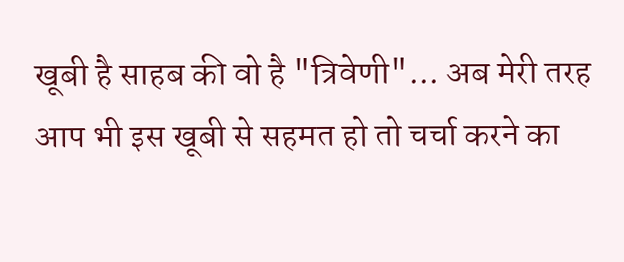खूबी है साहब की वो है "त्रिवेणी"... अब मेरी तरह आप भी इस खूबी से सहमत हो तो चर्चा करने का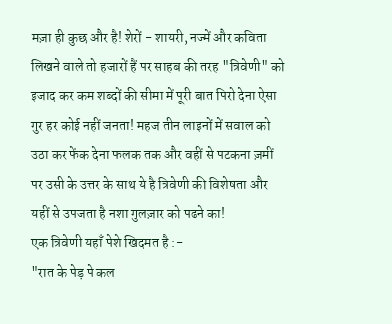मज़ा ही कुछ और है! शेरों - शायरी, नज्में और कविता लिखने वाले तो हजारों हैं पर साहब की तरह "त्रिवेणी" को इजाद कर कम शब्दों की सीमा में पूरी बात पिरो देना ऐसा गुर हर कोई नहीं जनता! महज तीन लाइनों में सवाल को उठा कर फेंक देना फलक तक और वहीं से पटकना ज़मीं पर उसी के उत्तर के साथ ये है त्रिवेणी की विशेषता और यहीं से उपजता है नशा गुलज़ार को पढने का!
एक त्रिवेणी यहाँ पेशे खिदमत है :-
"रात के पेड़ पे कल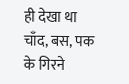ही देखा था चाँद, बस, पक के गिरने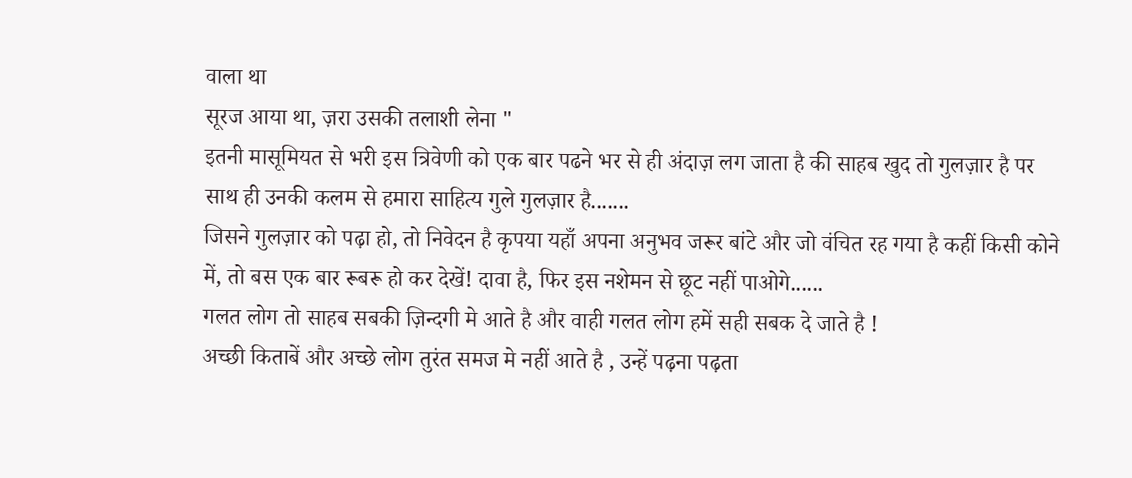वाला था
सूरज आया था, ज़रा उसकी तलाशी लेना "
इतनी मासूमियत से भरी इस त्रिवेणी को एक बार पढने भर से ही अंदाज़ लग जाता है की साहब खुद तो गुलज़ार है पर साथ ही उनकी कलम से हमारा साहित्य गुले गुलज़ार है.......
जिसने गुलज़ार को पढ़ा हो, तो निवेदन है कृपया यहाँ अपना अनुभव जरूर बांटे और जो वंचित रह गया है कहीं किसी कोने में, तो बस एक बार रूबरू हो कर देखें! दावा है, फिर इस नशेमन से छूट नहीं पाओगे......
गलत लोग तो साहब सबकी ज़िन्दगी मे आते है और वाही गलत लोग हमें सही सबक दे जाते है !
अच्छी किताबें और अच्छे लोग तुरंत समज मे नहीं आते है , उन्हें पढ़ना पढ़ता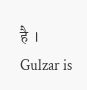है ।
Gulzar is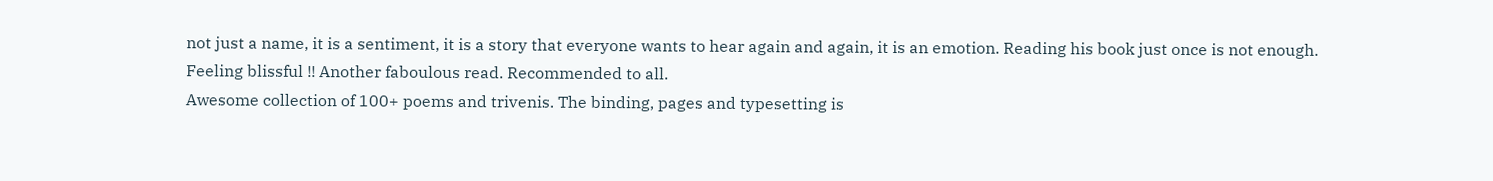not just a name, it is a sentiment, it is a story that everyone wants to hear again and again, it is an emotion. Reading his book just once is not enough.
Feeling blissful !! Another faboulous read. Recommended to all.
Awesome collection of 100+ poems and trivenis. The binding, pages and typesetting is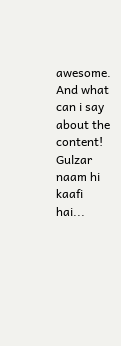awesome. And what can i say about the content! Gulzar naam hi kaafi hai...